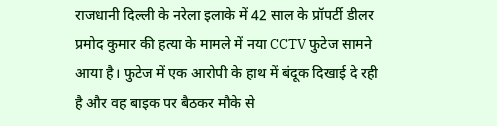राजधानी दिल्ली के नरेला इलाके में 42 साल के प्रॉपर्टी डीलर प्रमोद कुमार की हत्या के मामले में नया CCTV फुटेज सामने आया है। फुटेज में एक आरोपी के हाथ में बंदूक दिखाई दे रही है और वह बाइक पर बैठकर मौके से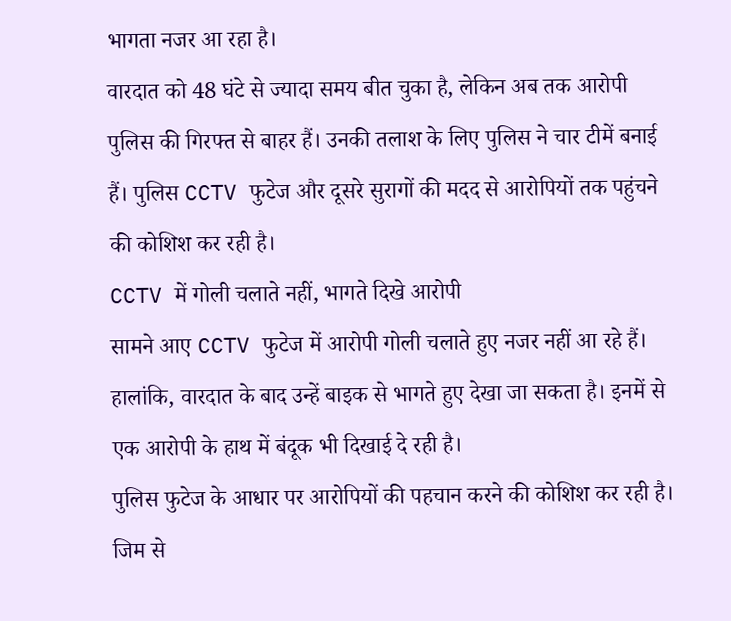भागता नजर आ रहा है।
वारदात को 48 घंटे से ज्यादा समय बीत चुका है, लेकिन अब तक आरोपी पुलिस की गिरफ्त से बाहर हैं। उनकी तलाश के लिए पुलिस ने चार टीमें बनाई हैं। पुलिस CCTV फुटेज और दूसरे सुरागों की मदद से आरोपियों तक पहुंचने की कोशिश कर रही है।
CCTV में गोली चलाते नहीं, भागते दिखे आरोपी
सामने आए CCTV फुटेज में आरोपी गोली चलाते हुए नजर नहीं आ रहे हैं। हालांकि, वारदात के बाद उन्हें बाइक से भागते हुए देखा जा सकता है। इनमें से एक आरोपी के हाथ में बंदूक भी दिखाई दे रही है।
पुलिस फुटेज के आधार पर आरोपियों की पहचान करने की कोशिश कर रही है।
जिम से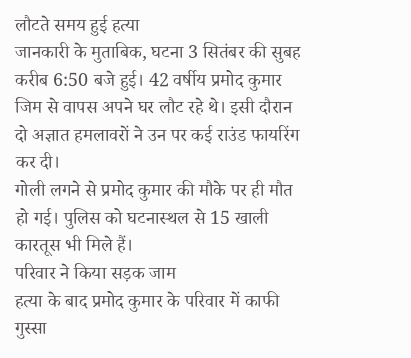लौटते समय हुई हत्या
जानकारी के मुताबिक, घटना 3 सितंबर की सुबह करीब 6:50 बजे हुई। 42 वर्षीय प्रमोद कुमार जिम से वापस अपने घर लौट रहे थे। इसी दौरान दो अज्ञात हमलावरों ने उन पर कई राउंड फायरिंग कर दी।
गोली लगने से प्रमोद कुमार की मौके पर ही मौत हो गई। पुलिस को घटनास्थल से 15 खाली कारतूस भी मिले हैं।
परिवार ने किया सड़क जाम
हत्या के बाद प्रमोद कुमार के परिवार में काफी गुस्सा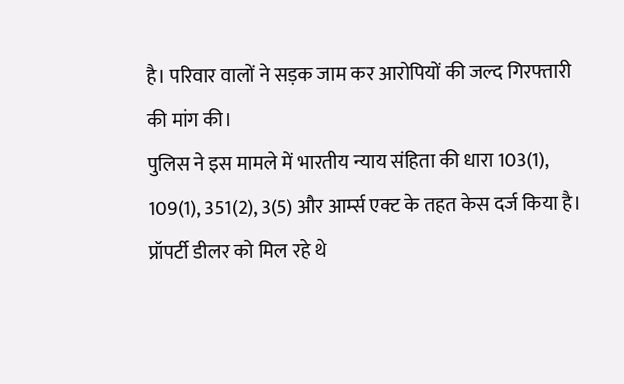है। परिवार वालों ने सड़क जाम कर आरोपियों की जल्द गिरफ्तारी की मांग की।
पुलिस ने इस मामले में भारतीय न्याय संहिता की धारा 103(1), 109(1), 351(2), 3(5) और आर्म्स एक्ट के तहत केस दर्ज किया है।
प्रॉपर्टी डीलर को मिल रहे थे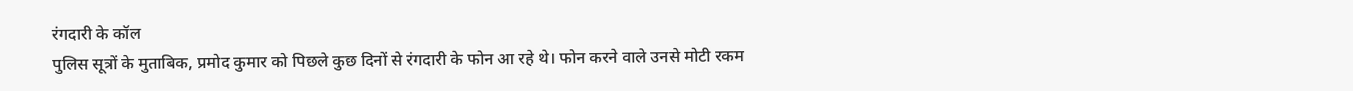रंगदारी के कॉल
पुलिस सूत्रों के मुताबिक, प्रमोद कुमार को पिछले कुछ दिनों से रंगदारी के फोन आ रहे थे। फोन करने वाले उनसे मोटी रकम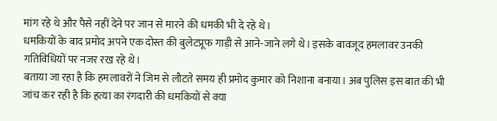मांग रहे थे और पैसे नहीं देने पर जान से मारने की धमकी भी दे रहे थे।
धमकियों के बाद प्रमोद अपने एक दोस्त की बुलेटप्रूफ गाड़ी से आने-जाने लगे थे। इसके बावजूद हमलावर उनकी गतिविधियों पर नजर रख रहे थे।
बताया जा रहा है कि हमलावरों ने जिम से लौटते समय ही प्रमोद कुमार को निशाना बनाया। अब पुलिस इस बात की भी जांच कर रही है कि हत्या का रंगदारी की धमकियों से क्या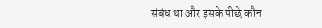संबंध था और इसके पीछे कौन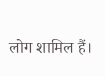लोग शामिल हैं।